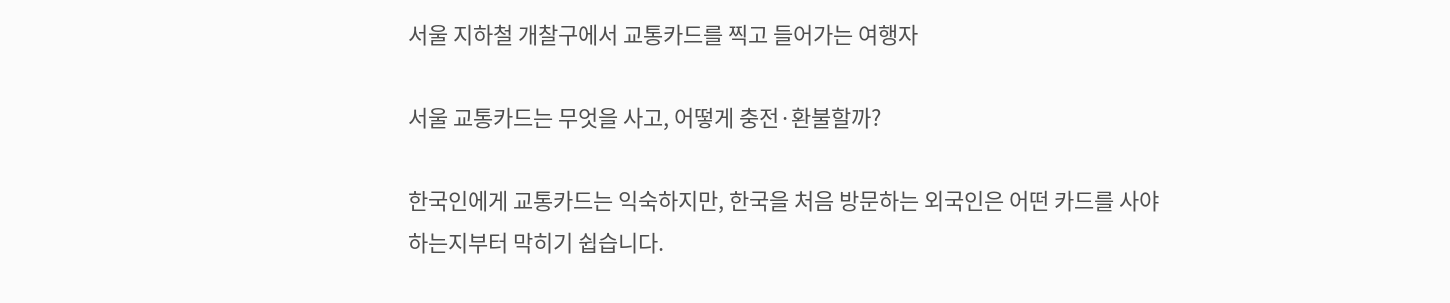서울 지하철 개찰구에서 교통카드를 찍고 들어가는 여행자

서울 교통카드는 무엇을 사고, 어떻게 충전·환불할까?

한국인에게 교통카드는 익숙하지만, 한국을 처음 방문하는 외국인은 어떤 카드를 사야 하는지부터 막히기 쉽습니다.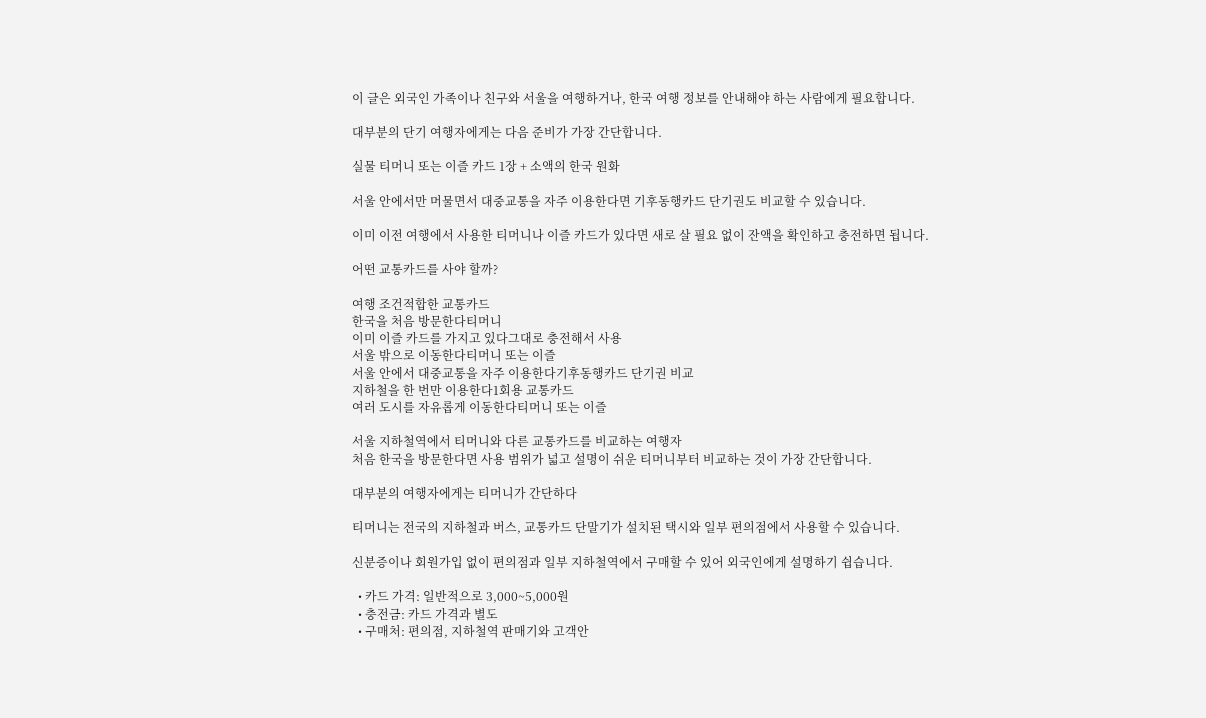이 글은 외국인 가족이나 친구와 서울을 여행하거나, 한국 여행 정보를 안내해야 하는 사람에게 필요합니다.

대부분의 단기 여행자에게는 다음 준비가 가장 간단합니다.

실물 티머니 또는 이즐 카드 1장 + 소액의 한국 원화

서울 안에서만 머물면서 대중교통을 자주 이용한다면 기후동행카드 단기권도 비교할 수 있습니다.

이미 이전 여행에서 사용한 티머니나 이즐 카드가 있다면 새로 살 필요 없이 잔액을 확인하고 충전하면 됩니다.

어떤 교통카드를 사야 할까?

여행 조건적합한 교통카드
한국을 처음 방문한다티머니
이미 이즐 카드를 가지고 있다그대로 충전해서 사용
서울 밖으로 이동한다티머니 또는 이즐
서울 안에서 대중교통을 자주 이용한다기후동행카드 단기권 비교
지하철을 한 번만 이용한다1회용 교통카드
여러 도시를 자유롭게 이동한다티머니 또는 이즐

서울 지하철역에서 티머니와 다른 교통카드를 비교하는 여행자
처음 한국을 방문한다면 사용 범위가 넓고 설명이 쉬운 티머니부터 비교하는 것이 가장 간단합니다.

대부분의 여행자에게는 티머니가 간단하다

티머니는 전국의 지하철과 버스, 교통카드 단말기가 설치된 택시와 일부 편의점에서 사용할 수 있습니다.

신분증이나 회원가입 없이 편의점과 일부 지하철역에서 구매할 수 있어 외국인에게 설명하기 쉽습니다.

  • 카드 가격: 일반적으로 3,000~5,000원
  • 충전금: 카드 가격과 별도
  • 구매처: 편의점, 지하철역 판매기와 고객안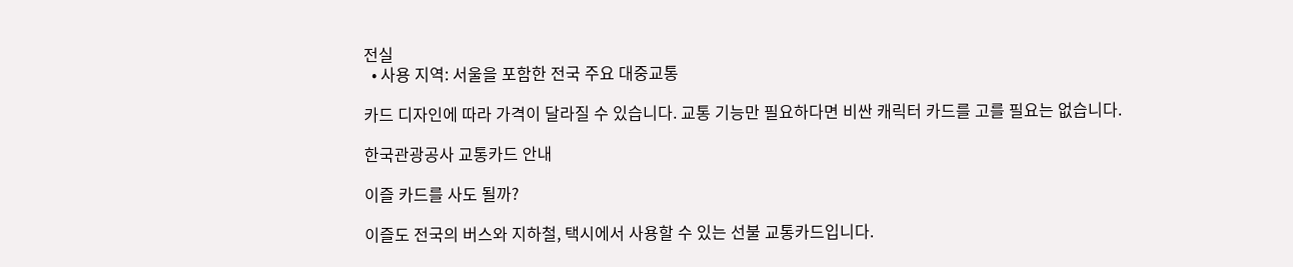전실
  • 사용 지역: 서울을 포함한 전국 주요 대중교통

카드 디자인에 따라 가격이 달라질 수 있습니다. 교통 기능만 필요하다면 비싼 캐릭터 카드를 고를 필요는 없습니다.

한국관광공사 교통카드 안내

이즐 카드를 사도 될까?

이즐도 전국의 버스와 지하철, 택시에서 사용할 수 있는 선불 교통카드입니다.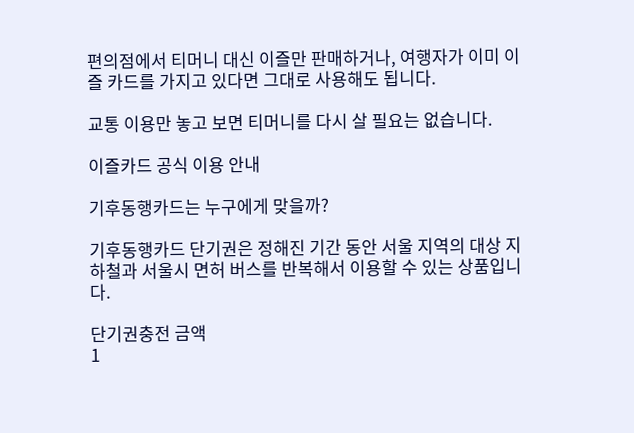편의점에서 티머니 대신 이즐만 판매하거나, 여행자가 이미 이즐 카드를 가지고 있다면 그대로 사용해도 됩니다.

교통 이용만 놓고 보면 티머니를 다시 살 필요는 없습니다.

이즐카드 공식 이용 안내

기후동행카드는 누구에게 맞을까?

기후동행카드 단기권은 정해진 기간 동안 서울 지역의 대상 지하철과 서울시 면허 버스를 반복해서 이용할 수 있는 상품입니다.

단기권충전 금액
1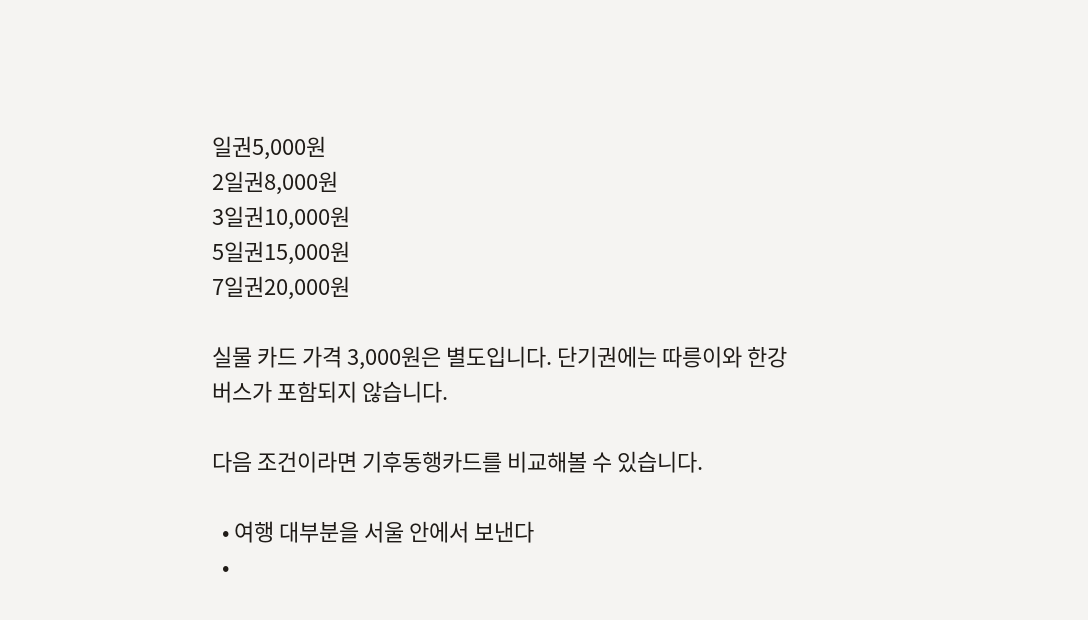일권5,000원
2일권8,000원
3일권10,000원
5일권15,000원
7일권20,000원

실물 카드 가격 3,000원은 별도입니다. 단기권에는 따릉이와 한강버스가 포함되지 않습니다.

다음 조건이라면 기후동행카드를 비교해볼 수 있습니다.

  • 여행 대부분을 서울 안에서 보낸다
  •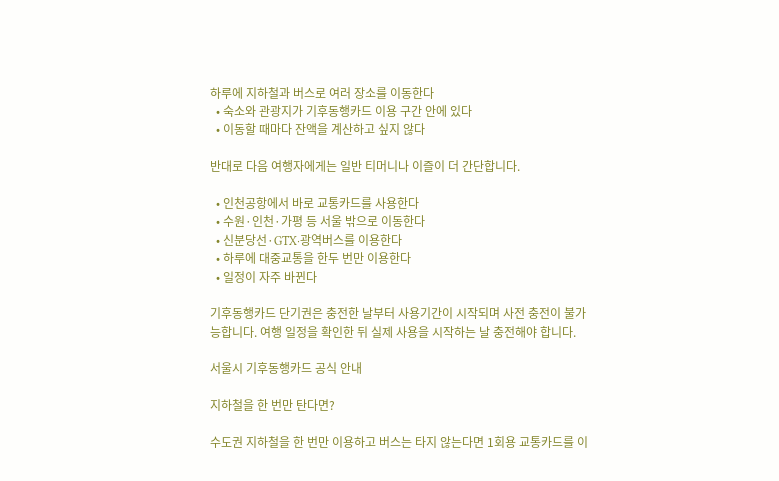하루에 지하철과 버스로 여러 장소를 이동한다
  • 숙소와 관광지가 기후동행카드 이용 구간 안에 있다
  • 이동할 때마다 잔액을 계산하고 싶지 않다

반대로 다음 여행자에게는 일반 티머니나 이즐이 더 간단합니다.

  • 인천공항에서 바로 교통카드를 사용한다
  • 수원·인천·가평 등 서울 밖으로 이동한다
  • 신분당선·GTX·광역버스를 이용한다
  • 하루에 대중교통을 한두 번만 이용한다
  • 일정이 자주 바뀐다

기후동행카드 단기권은 충전한 날부터 사용기간이 시작되며 사전 충전이 불가능합니다. 여행 일정을 확인한 뒤 실제 사용을 시작하는 날 충전해야 합니다.

서울시 기후동행카드 공식 안내

지하철을 한 번만 탄다면?

수도권 지하철을 한 번만 이용하고 버스는 타지 않는다면 1회용 교통카드를 이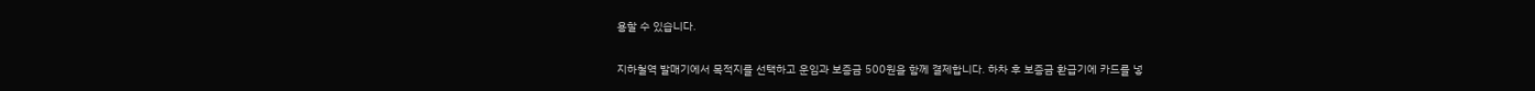용할 수 있습니다.

지하철역 발매기에서 목적지를 선택하고 운임과 보증금 500원을 함께 결제합니다. 하차 후 보증금 환급기에 카드를 넣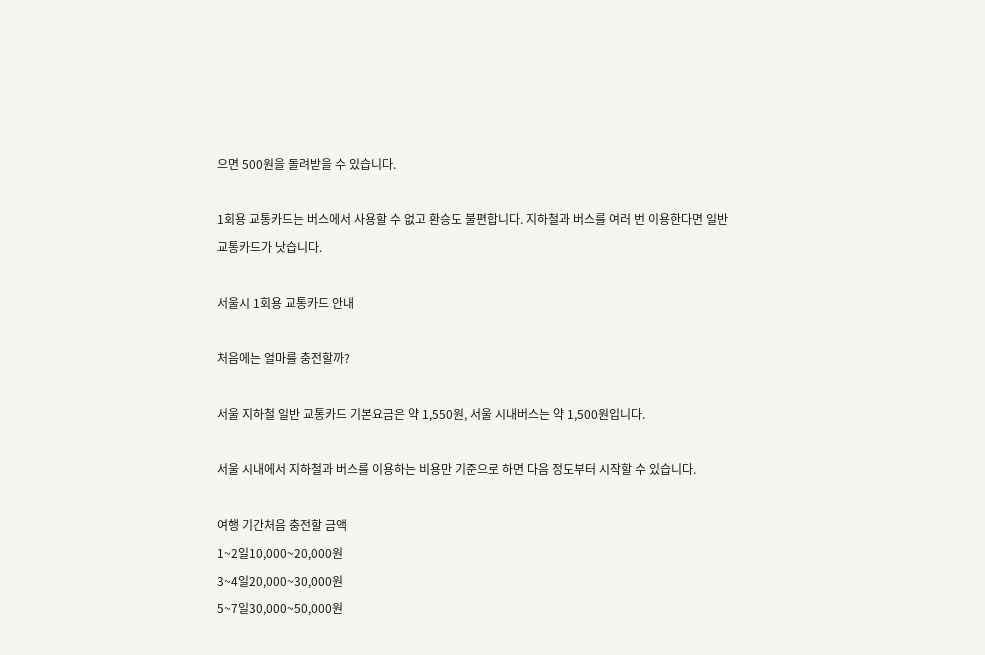으면 500원을 돌려받을 수 있습니다.

1회용 교통카드는 버스에서 사용할 수 없고 환승도 불편합니다. 지하철과 버스를 여러 번 이용한다면 일반 교통카드가 낫습니다.

서울시 1회용 교통카드 안내

처음에는 얼마를 충전할까?

서울 지하철 일반 교통카드 기본요금은 약 1,550원, 서울 시내버스는 약 1,500원입니다.

서울 시내에서 지하철과 버스를 이용하는 비용만 기준으로 하면 다음 정도부터 시작할 수 있습니다.

여행 기간처음 충전할 금액
1~2일10,000~20,000원
3~4일20,000~30,000원
5~7일30,000~50,000원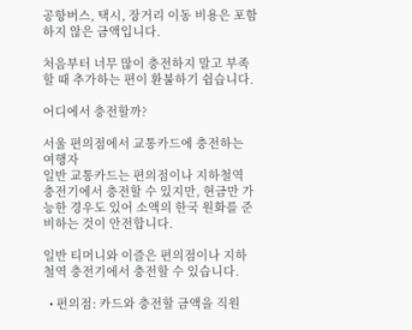공항버스, 택시, 장거리 이동 비용은 포함하지 않은 금액입니다.

처음부터 너무 많이 충전하지 말고 부족할 때 추가하는 편이 환불하기 쉽습니다.

어디에서 충전할까?

서울 편의점에서 교통카드에 충전하는 여행자
일반 교통카드는 편의점이나 지하철역 충전기에서 충전할 수 있지만, 현금만 가능한 경우도 있어 소액의 한국 원화를 준비하는 것이 안전합니다.

일반 티머니와 이즐은 편의점이나 지하철역 충전기에서 충전할 수 있습니다.

  • 편의점: 카드와 충전할 금액을 직원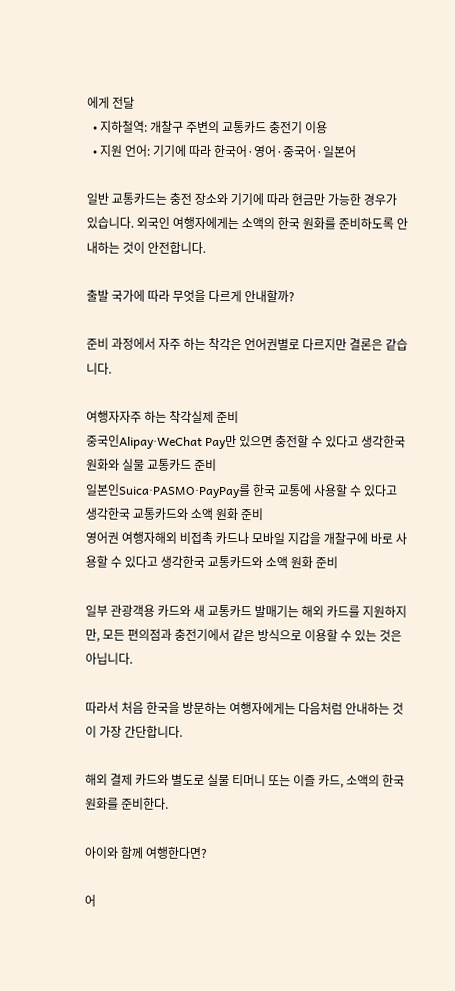에게 전달
  • 지하철역: 개찰구 주변의 교통카드 충전기 이용
  • 지원 언어: 기기에 따라 한국어·영어·중국어·일본어

일반 교통카드는 충전 장소와 기기에 따라 현금만 가능한 경우가 있습니다. 외국인 여행자에게는 소액의 한국 원화를 준비하도록 안내하는 것이 안전합니다.

출발 국가에 따라 무엇을 다르게 안내할까?

준비 과정에서 자주 하는 착각은 언어권별로 다르지만 결론은 같습니다.

여행자자주 하는 착각실제 준비
중국인Alipay·WeChat Pay만 있으면 충전할 수 있다고 생각한국 원화와 실물 교통카드 준비
일본인Suica·PASMO·PayPay를 한국 교통에 사용할 수 있다고 생각한국 교통카드와 소액 원화 준비
영어권 여행자해외 비접촉 카드나 모바일 지갑을 개찰구에 바로 사용할 수 있다고 생각한국 교통카드와 소액 원화 준비

일부 관광객용 카드와 새 교통카드 발매기는 해외 카드를 지원하지만, 모든 편의점과 충전기에서 같은 방식으로 이용할 수 있는 것은 아닙니다.

따라서 처음 한국을 방문하는 여행자에게는 다음처럼 안내하는 것이 가장 간단합니다.

해외 결제 카드와 별도로 실물 티머니 또는 이즐 카드, 소액의 한국 원화를 준비한다.

아이와 함께 여행한다면?

어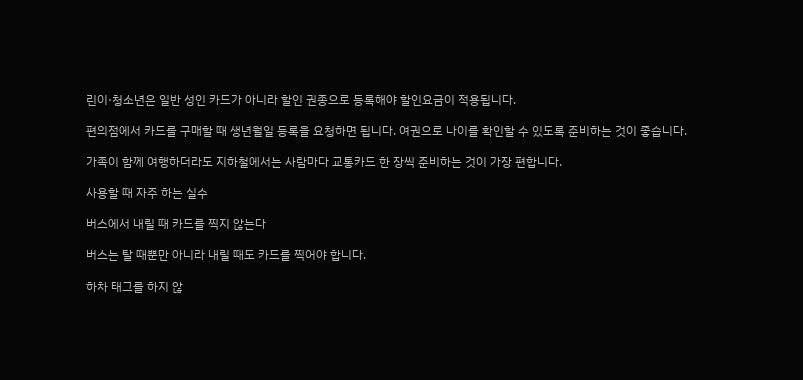린이·청소년은 일반 성인 카드가 아니라 할인 권종으로 등록해야 할인요금이 적용됩니다.

편의점에서 카드를 구매할 때 생년월일 등록을 요청하면 됩니다. 여권으로 나이를 확인할 수 있도록 준비하는 것이 좋습니다.

가족이 함께 여행하더라도 지하철에서는 사람마다 교통카드 한 장씩 준비하는 것이 가장 편합니다.

사용할 때 자주 하는 실수

버스에서 내릴 때 카드를 찍지 않는다

버스는 탈 때뿐만 아니라 내릴 때도 카드를 찍어야 합니다.

하차 태그를 하지 않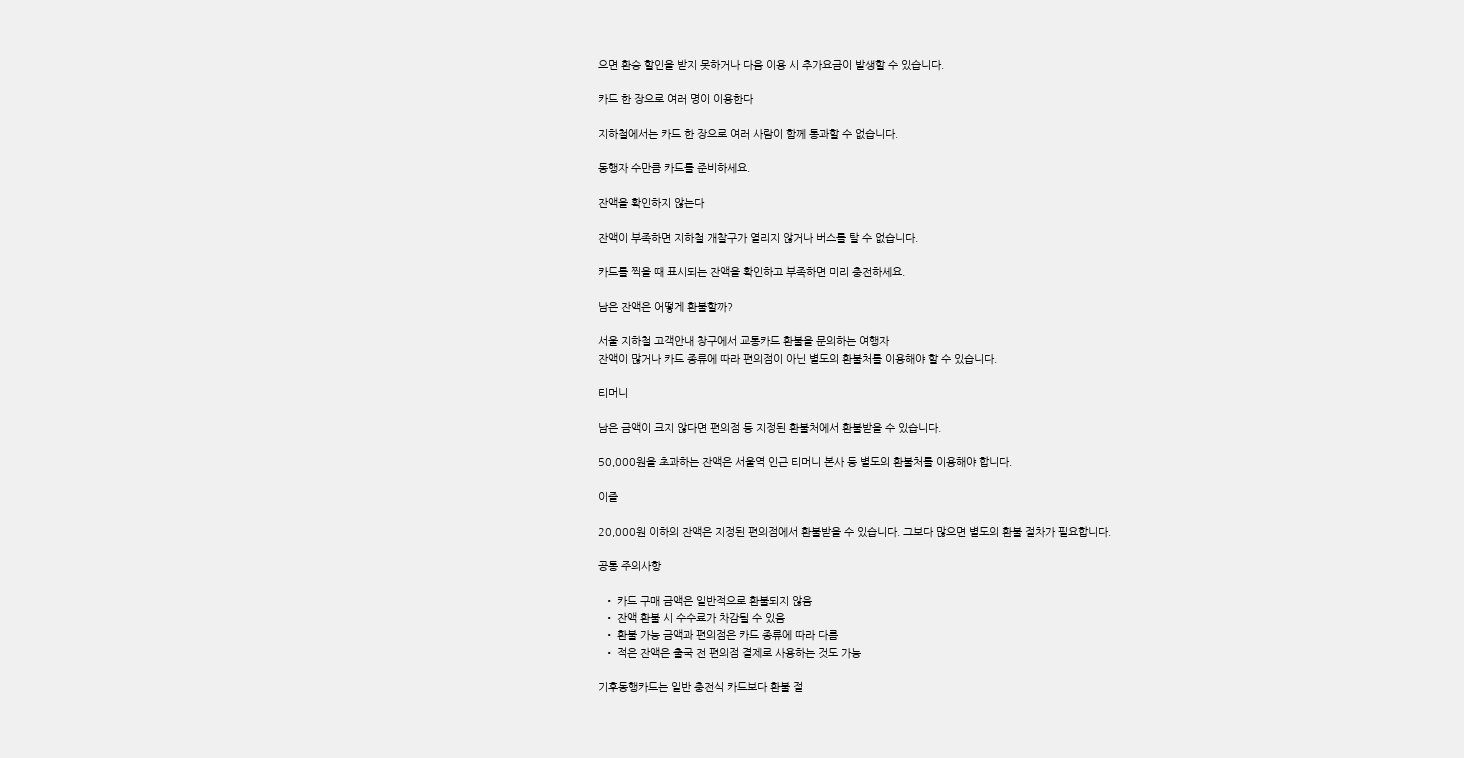으면 환승 할인을 받지 못하거나 다음 이용 시 추가요금이 발생할 수 있습니다.

카드 한 장으로 여러 명이 이용한다

지하철에서는 카드 한 장으로 여러 사람이 함께 통과할 수 없습니다.

동행자 수만큼 카드를 준비하세요.

잔액을 확인하지 않는다

잔액이 부족하면 지하철 개찰구가 열리지 않거나 버스를 탈 수 없습니다.

카드를 찍을 때 표시되는 잔액을 확인하고 부족하면 미리 충전하세요.

남은 잔액은 어떻게 환불할까?

서울 지하철 고객안내 창구에서 교통카드 환불을 문의하는 여행자
잔액이 많거나 카드 종류에 따라 편의점이 아닌 별도의 환불처를 이용해야 할 수 있습니다.

티머니

남은 금액이 크지 않다면 편의점 등 지정된 환불처에서 환불받을 수 있습니다.

50,000원을 초과하는 잔액은 서울역 인근 티머니 본사 등 별도의 환불처를 이용해야 합니다.

이즐

20,000원 이하의 잔액은 지정된 편의점에서 환불받을 수 있습니다. 그보다 많으면 별도의 환불 절차가 필요합니다.

공통 주의사항

  • 카드 구매 금액은 일반적으로 환불되지 않음
  • 잔액 환불 시 수수료가 차감될 수 있음
  • 환불 가능 금액과 편의점은 카드 종류에 따라 다름
  • 적은 잔액은 출국 전 편의점 결제로 사용하는 것도 가능

기후동행카드는 일반 충전식 카드보다 환불 절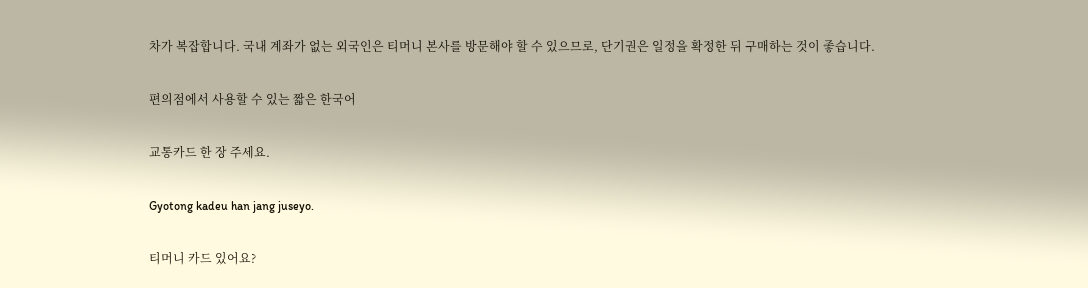차가 복잡합니다. 국내 계좌가 없는 외국인은 티머니 본사를 방문해야 할 수 있으므로, 단기권은 일정을 확정한 뒤 구매하는 것이 좋습니다.

편의점에서 사용할 수 있는 짧은 한국어

교통카드 한 장 주세요.

Gyotong kadeu han jang juseyo.

티머니 카드 있어요?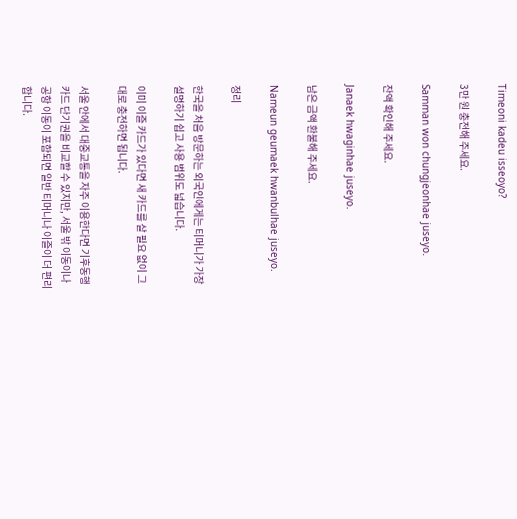Timeoni kadeu isseoyo?

3만 원 충전해 주세요.

Samman won chungjeonhae juseyo.

잔액 확인해 주세요.

Janaek hwaginhae juseyo.

남은 금액 환불해 주세요.

Nameun geumaek hwanbulhae juseyo.

정리

한국을 처음 방문하는 외국인에게는 티머니가 가장 설명하기 쉽고 사용 범위도 넓습니다.

이미 이즐 카드가 있다면 새 카드를 살 필요 없이 그대로 충전하면 됩니다.

서울 안에서 대중교통을 자주 이용한다면 기후동행카드 단기권을 비교할 수 있지만, 서울 밖 이동이나 공항 이동이 포함되면 일반 티머니나 이즐이 더 편리합니다.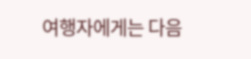여행자에게는 다음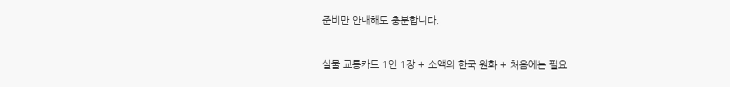준비만 안내해도 충분합니다.

실물 교통카드 1인 1장 + 소액의 한국 원화 + 처음에는 필요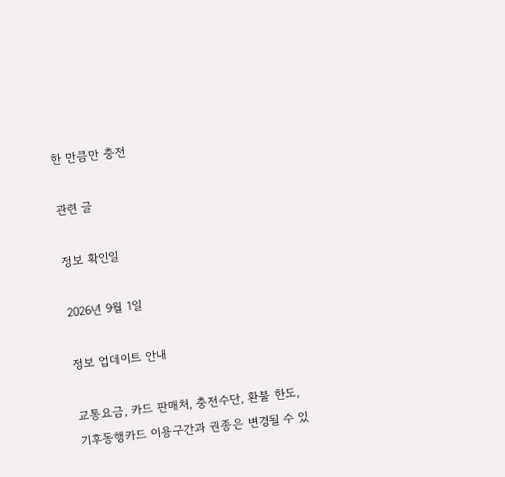한 만큼만 충전

관련 글

정보 확인일

2026년 9월 1일

정보 업데이트 안내

교통요금, 카드 판매처, 충전수단, 환불 한도, 기후동행카드 이용구간과 권종은 변경될 수 있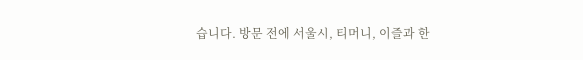습니다. 방문 전에 서울시, 티머니, 이즐과 한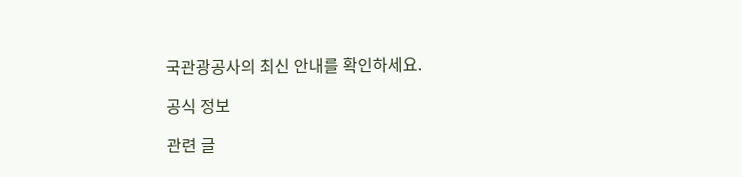국관광공사의 최신 안내를 확인하세요.

공식 정보

관련 글